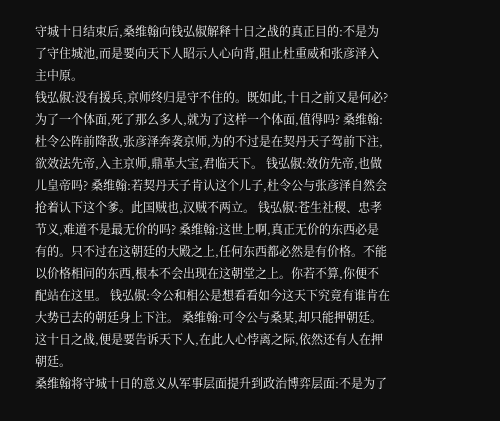守城十日结束后,桑维翰向钱弘俶解释十日之战的真正目的:不是为了守住城池,而是要向天下人昭示人心向背,阻止杜重威和张彦泽入主中原。
钱弘俶:没有援兵,京师终归是守不住的。既如此,十日之前又是何必?为了一个体面,死了那么多人,就为了这样一个体面,值得吗? 桑维翰:杜令公阵前降敌,张彦泽奔袭京师,为的不过是在契丹天子驾前下注,欲效法先帝,入主京师,鼎革大宝,君临天下。 钱弘俶:效仿先帝,也做儿皇帝吗? 桑维翰:若契丹天子肯认这个儿子,杜令公与张彦泽自然会抢着认下这个爹。此国贼也,汉贼不两立。 钱弘俶:苍生社稷、忠孝节义,难道不是最无价的吗? 桑维翰:这世上啊,真正无价的东西必是有的。只不过在这朝廷的大殿之上,任何东西都必然是有价格。不能以价格相问的东西,根本不会出现在这朝堂之上。你若不算,你便不配站在这里。 钱弘俶:令公和相公是想看看如今这天下究竟有谁肯在大势已去的朝廷身上下注。 桑维翰:可令公与桑某,却只能押朝廷。这十日之战,便是要告诉天下人,在此人心悖离之际,依然还有人在押朝廷。
桑维翰将守城十日的意义从军事层面提升到政治博弈层面:不是为了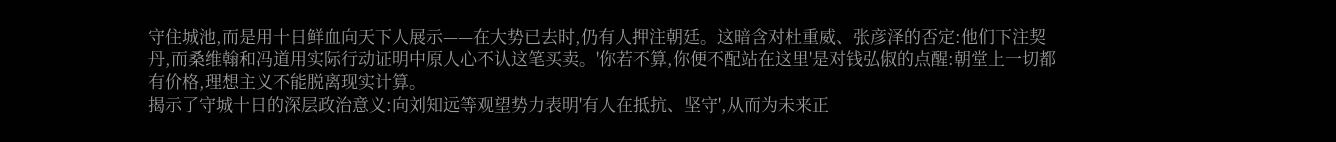守住城池,而是用十日鲜血向天下人展示——在大势已去时,仍有人押注朝廷。这暗含对杜重威、张彦泽的否定:他们下注契丹,而桑维翰和冯道用实际行动证明中原人心不认这笔买卖。'你若不算,你便不配站在这里'是对钱弘俶的点醒:朝堂上一切都有价格,理想主义不能脱离现实计算。
揭示了守城十日的深层政治意义:向刘知远等观望势力表明'有人在抵抗、坚守',从而为未来正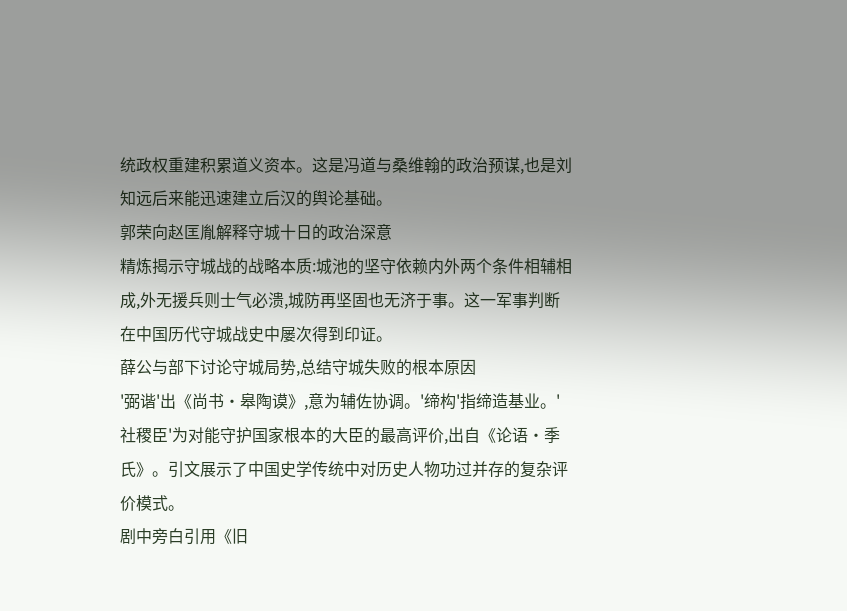统政权重建积累道义资本。这是冯道与桑维翰的政治预谋,也是刘知远后来能迅速建立后汉的舆论基础。
郭荣向赵匡胤解释守城十日的政治深意
精炼揭示守城战的战略本质:城池的坚守依赖内外两个条件相辅相成,外无援兵则士气必溃,城防再坚固也无济于事。这一军事判断在中国历代守城战史中屡次得到印证。
薛公与部下讨论守城局势,总结守城失败的根本原因
'弼谐'出《尚书·皋陶谟》,意为辅佐协调。'缔构'指缔造基业。'社稷臣'为对能守护国家根本的大臣的最高评价,出自《论语·季氏》。引文展示了中国史学传统中对历史人物功过并存的复杂评价模式。
剧中旁白引用《旧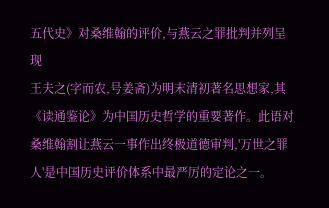五代史》对桑维翰的评价,与燕云之罪批判并列呈现
王夫之(字而农,号姜斋)为明末清初著名思想家,其《读通鉴论》为中国历史哲学的重要著作。此语对桑维翰割让燕云一事作出终极道德审判,'万世之罪人'是中国历史评价体系中最严厉的定论之一。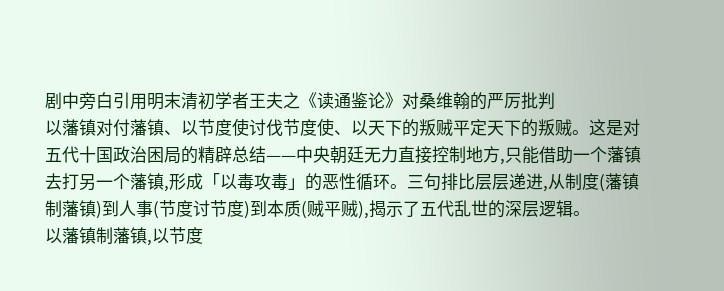剧中旁白引用明末清初学者王夫之《读通鉴论》对桑维翰的严厉批判
以藩镇对付藩镇、以节度使讨伐节度使、以天下的叛贼平定天下的叛贼。这是对五代十国政治困局的精辟总结——中央朝廷无力直接控制地方,只能借助一个藩镇去打另一个藩镇,形成「以毒攻毒」的恶性循环。三句排比层层递进,从制度(藩镇制藩镇)到人事(节度讨节度)到本质(贼平贼),揭示了五代乱世的深层逻辑。
以藩镇制藩镇,以节度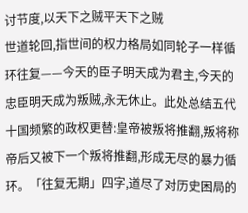讨节度,以天下之贼平天下之贼
世道轮回,指世间的权力格局如同轮子一样循环往复——今天的臣子明天成为君主,今天的忠臣明天成为叛贼,永无休止。此处总结五代十国频繁的政权更替:皇帝被叛将推翻,叛将称帝后又被下一个叛将推翻,形成无尽的暴力循环。「往复无期」四字,道尽了对历史困局的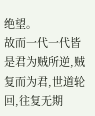绝望。
故而一代一代皆是君为贼所逆,贼复而为君,世道轮回,往复无期